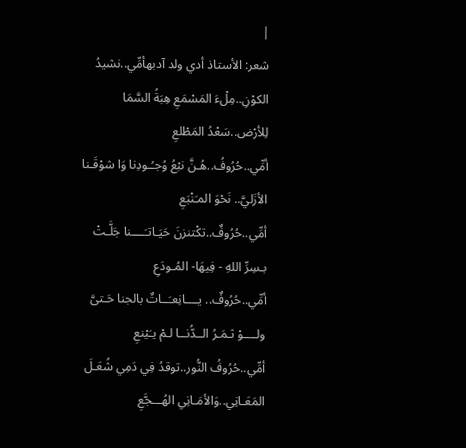|
شعر: الأستاذ أدي ولد آدبهأمِّي..نشيدُ الكوْنِ..مِلْءَ المَسْمَعِ هِبَةُ السَّمَا لِلأرْض..سَعْدُ المَطْلعِ
أمِّي..حُرُوفُ..هُـنَّ نبْعُ وُجـُـودِنا وَا شوْقَـنا الأزَليَّ.. نَحْوَ المـَنْبَعِ
أمِّي..حُرُوفٌ..تكْتنزنَ حَيَـاتـَــــنا جَلَّـتْ بـسِرِّ اللهِ - فِيهَا- المُـودَعِ
أمِّي..حُرُوفٌ.. يــــانِعـَــاتٌ بالجنا حَـتىَّ ولــــوْ ثـمَـرُ الــدُّنــا لـمْ يـَيْنعِ
أمِّي..حُرُوفُ النُّور..توقدُ فِي دَمِي شُعَـلَ المَعَـانِي..وَالأمَـانِي الهُـــجَّعِ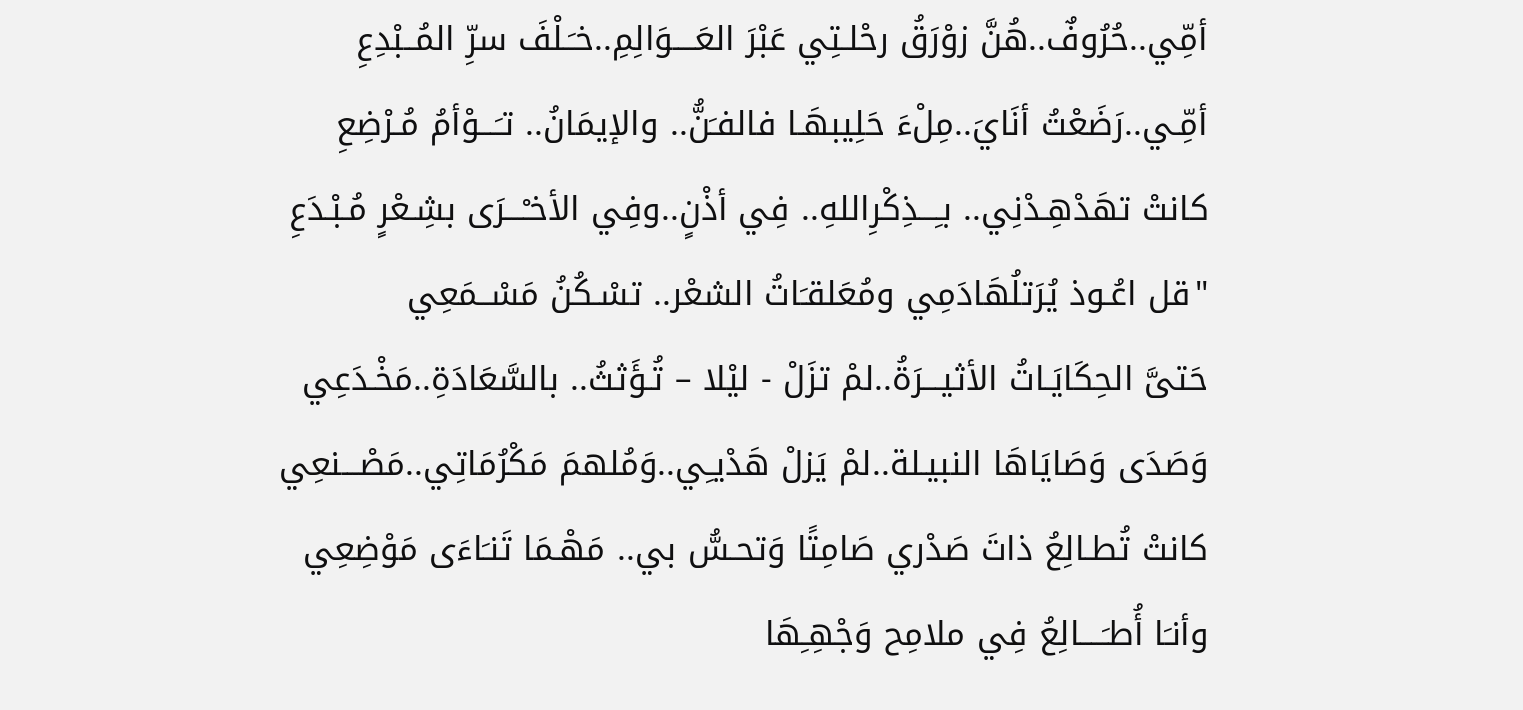أمِّي..حُرُوفٌ..هُنَّ زوْرَقُ رحْلـتِي عَبْرَ العَــــوَالِمِ..خـَـلْفَ سرِّ المُــبْدِعِ
أمِّـي..رَضَعْتُ أنَايَ..مِلْءَ حَلِيبهَـا فالفـَنُّ.. والإيمَانُ.. تـَـــوْأمُ مُـرْضِعِ
كانتْ تهَدْهِـدْنِي.. بـِـــذِكْرِاللهِ.. فِي أذْنٍ..وفِي الأخـْـــرَى بشِـعْرٍ مُـبْـدَعِ
"قل اعُـوذ يُرَتلُهَادَمِي ومُعَلقـَاتُ الشعْر.. تسْـكُنُ مَسْــمَعِي
حَتىَّ الحِكَايَـاتُ الأثيـــرَةُ..لمْ تزَلْ - ليْلا – تُـؤَثثُ.. بالسَّعَادَةِ..مَخْـدَعِي
وَصَدَى وَصَايَاهَا النبيـلة..لمْ يَزلْ هَدْيـِي..وَمُلهمَ مَكْرُمَاتِي..مَصْـــنعِي
كانتْ تُطـالِعُ ذاتَ صَدْري صَامِتًا وَتحـسُّ بي.. مَهْـمَا تَنـَاءَى مَوْضِعِي
وأنـَا أُطـَــــالِعُ فِي ملامِح وَجْهِـِهَا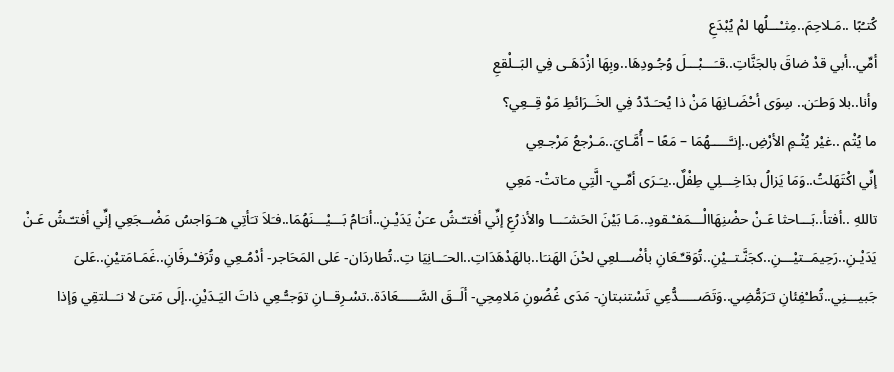كُتـُبًا ..مَـلاحِمَ..مِثـْـــلُها لمْ يُبْدَعِ
أمِّي..أبي قدْ ضاقَ بالجَنَّاتِ..قـَـــبْـــلَ وُجُـودِهَا..وبِهَا ازْدَهَـى فِي البَــلْقعِ
وأنا..بلا وَطـَن.. سِوَى أحْضَـانِهَا مَنْ ذا يُحـَـدّدُ فِي الخَــرَائطِ مَوْ قِــعِي؟
ما يُتْم ..غيْر يُتْـمِ الأرْضِ..إنـَّـــــهُمَا – مَعًا – أُمَّـايَ..مَـرْجعُ مَرْجـعِي
إنِّي اكْتَهَلتُ..وَمَا يَزالُ بدَاخِـــلِي طِفْلٌ..يـَـرَى أمِّـي- الَّتِي مـَاتتْ- مَعِي
تاللهِ ..أفتأ..بَـــاحثا عَـنْ حضْنِهَاالْـــمَفـْـقودِ..مَـا بَيْنَ الحَشـَـــا والأذرُعِ إنِّي أفتـّـشُ عـَنْ يَدَيْـنِ..أنـَامُ بَـــيْـــنَهُمَا..فـَلاَ تـَأتِي هـَـوَاجسُ مَضْــجَعِي إنِّي أفتـّـشُ عَـنْ يَدَيْـنِ..رَحِيمَــتيْـــنِ..كجَنَّـتــيْنِ..تُوَقـِّـعَانِ بأضْـــلعِي لحْنَ الهَنـَا..بالهَدْهَدَاتِ..الحـَــانِيَا تِ..تُطاردَان- عَلى المَحَاجر- أدْمُـعِي وتُرَفـْـرفَانِ..غَمَـامَتيْنِ..عَلىَ جَبيـــنِي..تُطـْفِئانِ تـَرَمُّضِي..وَتَصَـــــدُّعِي تَسْتنبتانِ- مَدَى غُضُونِ مَلامِحِي- ألَــقَ السَّـــــعَادَة..تسْـرِقــانِ توَجـُّـعِي ذاتَ اليَـدَيْنِ..إلَى مَتىَ لا نـَــلتقِي وَإذا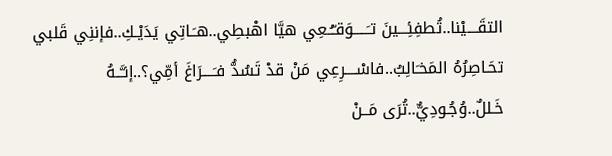التقَــــيْنا..تُطفِئِـــينَ تـَـــــوَقـّـُـعِي هيَّا اهْبطِي..هـَـاتِي يَدَيْـكِ..فإننِي قَلبي تحَـاصِرُهُ المَخـَالِبُ..فاسْــــرِعِي مَنْ قدْ تَسُدُّ فـَــــرَاغَ أمِّي؟..إنـَّــهُ خَـللٌ..وُجُـودِيٌّ..تُرَى مَــنْ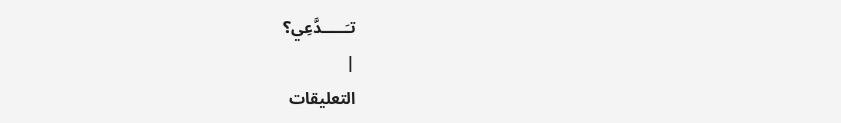تـَـــــدَّعِي؟
|
التعليقات